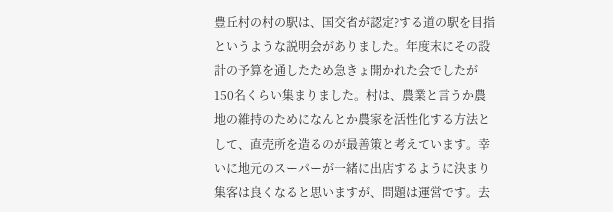豊丘村の村の駅は、国交省が認定?する道の駅を目指というような説明会がありました。年度末にその設計の予算を通したため急きょ開かれた会でしたが150名くらい集まりました。村は、農業と言うか農地の維持のためになんとか農家を活性化する方法として、直売所を造るのが最善策と考えています。幸いに地元のスーパーが一緒に出店するように決まり集客は良くなると思いますが、問題は運営です。去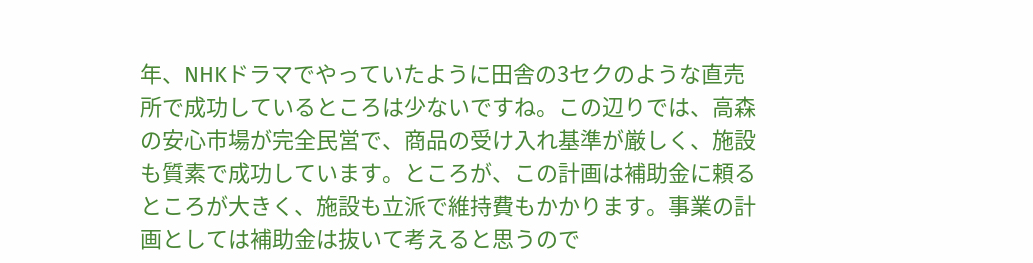年、NHKドラマでやっていたように田舎の3セクのような直売所で成功しているところは少ないですね。この辺りでは、高森の安心市場が完全民営で、商品の受け入れ基準が厳しく、施設も質素で成功しています。ところが、この計画は補助金に頼るところが大きく、施設も立派で維持費もかかります。事業の計画としては補助金は抜いて考えると思うので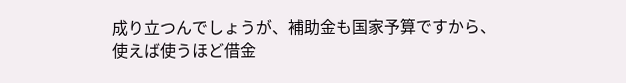成り立つんでしょうが、補助金も国家予算ですから、使えば使うほど借金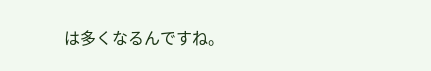は多くなるんですね。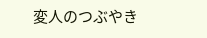変人のつぶやき